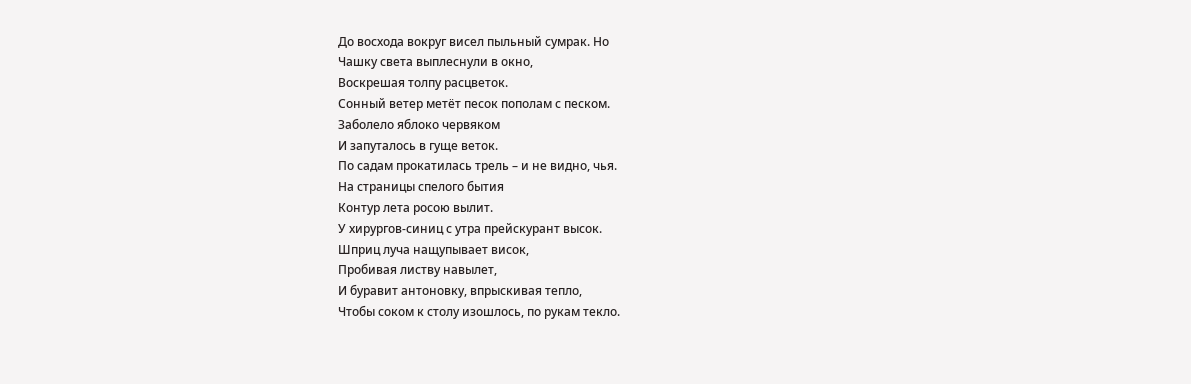До восхода вокруг висел пыльный сумрак. Но
Чашку света выплеснули в окно,
Воскрешая толпу расцветок.
Сонный ветер метёт песок пополам с песком.
Заболело яблоко червяком
И запуталось в гуще веток.
По садам прокатилась трель – и не видно, чья.
На страницы спелого бытия
Контур лета росою вылит.
У хирургов-синиц с утра прейскурант высок.
Шприц луча нащупывает висок,
Пробивая листву навылет,
И буравит антоновку, впрыскивая тепло,
Чтобы соком к столу изошлось, по рукам текло.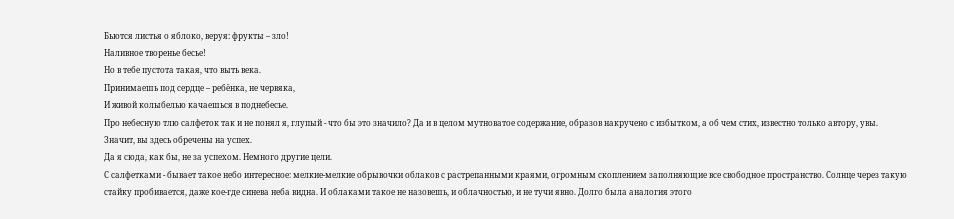Бьются листья о яблоко, веруя: фрукты – зло!
Наливное творенье бесье!
Но в тебе пустота такая, что выть века.
Принимаешь под сердце – ребёнка, не червяка,
И живой колыбелью качаешься в поднебесье.
Про небесную тлю салфеток так и не понял я, глупый - что бы это значило? Да и в целом мутноватое содержание, образов накручено с избытком, а об чем стих, известно только автору, увы.
Значит, вы здесь обречены на успех.
Да я сюда, как бы, не за успехом. Немного другие цели.
С салфетками - бывает такое небо интересное: мелкие-мелкие обрывочки облаков с растрепанными краями, огромным скоплением заполняющие все свободное пространство. Солнце через такую стайку пробивается, даже кое-где синева неба видна. И облаками такое не назовешь, и облачностью, и не тучи явно. Долго была аналогия этого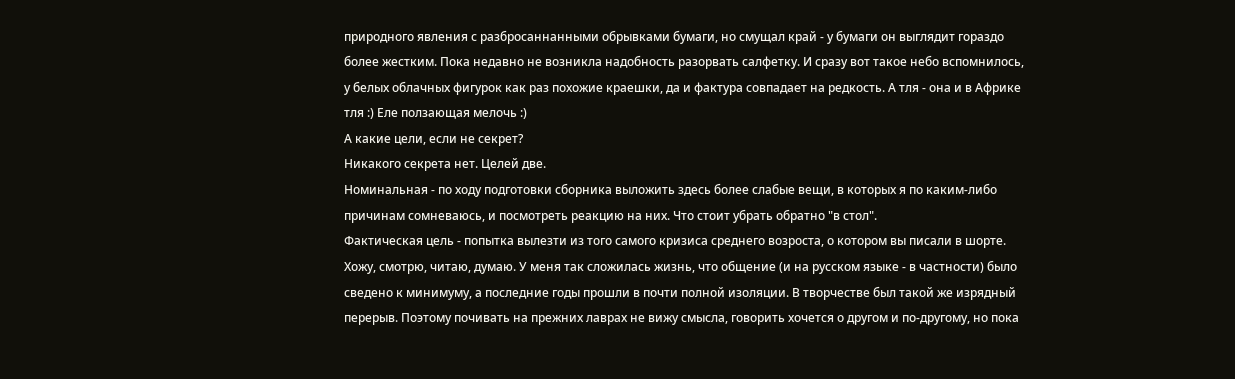природного явления с разбросаннанными обрывками бумаги, но смущал край - у бумаги он выглядит гораздо более жестким. Пока недавно не возникла надобность разорвать салфетку. И сразу вот такое небо вспомнилось, у белых облачных фигурок как раз похожие краешки, да и фактура совпадает на редкость. А тля - она и в Африке тля :) Еле ползающая мелочь :)
А какие цели, если не секрет?
Никакого секрета нет. Целей две.
Номинальная - по ходу подготовки сборника выложить здесь более слабые вещи, в которых я по каким-либо причинам сомневаюсь, и посмотреть реакцию на них. Что стоит убрать обратно "в стол".
Фактическая цель - попытка вылезти из того самого кризиса среднего возроста, о котором вы писали в шорте. Хожу, смотрю, читаю, думаю. У меня так сложилась жизнь, что общение (и на русском языке - в частности) было сведено к минимуму, а последние годы прошли в почти полной изоляции. В творчестве был такой же изрядный перерыв. Поэтому почивать на прежних лаврах не вижу смысла, говорить хочется о другом и по-другому, но пока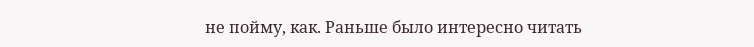не пойму, как. Раньше было интересно читать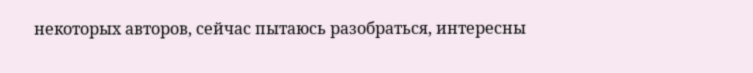некоторых авторов, сейчас пытаюсь разобраться, интересны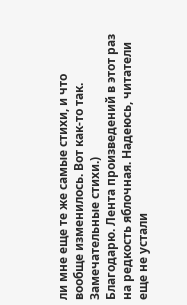ли мне еще те же самые стихи, и что вообще изменилось. Вот как-то так.
Замечательные стихи.)
Благодарю. Лента произведений в этот раз на редкость яблочная. Надеюсь, читатели еще не устали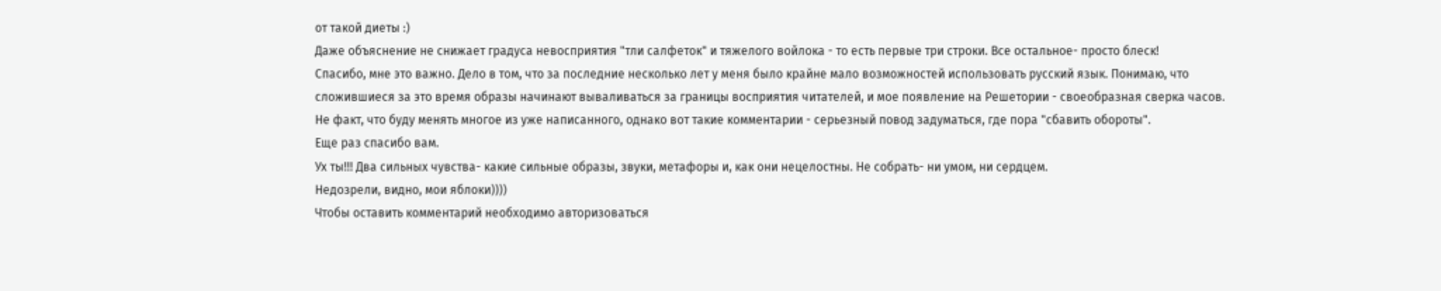от такой диеты :)
Даже объяснение не снижает градуса невосприятия "тли салфеток" и тяжелого войлока - то есть первые три строки. Все остальное- просто блеск!
Спасибо, мне это важно. Дело в том, что за последние несколько лет у меня было крайне мало возможностей использовать русский язык. Понимаю, что сложившиеся за это время образы начинают вываливаться за границы восприятия читателей, и мое появление на Решетории - своеобразная сверка часов. Не факт, что буду менять многое из уже написанного, однако вот такие комментарии - серьезный повод задуматься, где пора "сбавить обороты".
Еще раз спасибо вам.
Ух ты!!! Два сильных чувства- какие сильные образы, звуки, метафоры и, как они нецелостны. Не собрать- ни умом, ни сердцем.
Недозрели, видно, мои яблоки))))
Чтобы оставить комментарий необходимо авторизоваться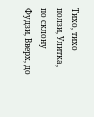Тихо, тихо ползи, Улитка, по склону Фудзи, Вверх, до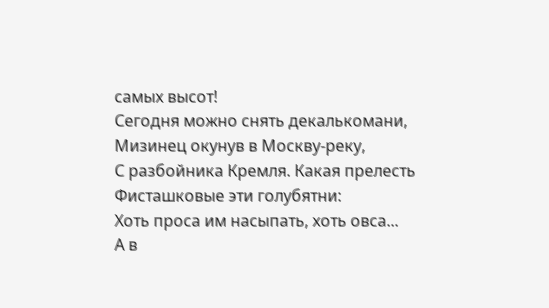самых высот!
Сегодня можно снять декалькомани,
Мизинец окунув в Москву-реку,
С разбойника Кремля. Какая прелесть
Фисташковые эти голубятни:
Хоть проса им насыпать, хоть овса...
А в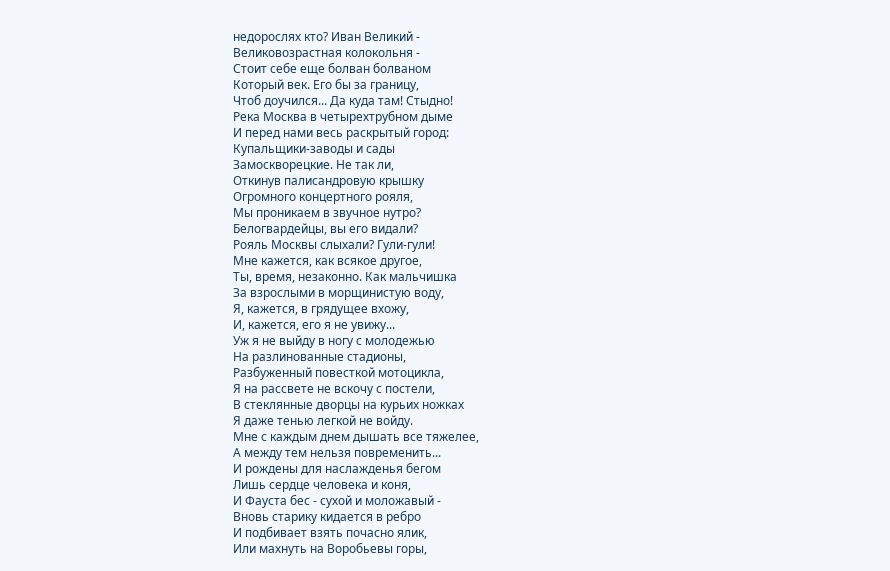недорослях кто? Иван Великий -
Великовозрастная колокольня -
Стоит себе еще болван болваном
Который век. Его бы за границу,
Чтоб доучился... Да куда там! Стыдно!
Река Москва в четырехтрубном дыме
И перед нами весь раскрытый город:
Купальщики-заводы и сады
Замоскворецкие. Не так ли,
Откинув палисандровую крышку
Огромного концертного рояля,
Мы проникаем в звучное нутро?
Белогвардейцы, вы его видали?
Рояль Москвы слыхали? Гули-гули!
Мне кажется, как всякое другое,
Ты, время, незаконно. Как мальчишка
За взрослыми в морщинистую воду,
Я, кажется, в грядущее вхожу,
И, кажется, его я не увижу...
Уж я не выйду в ногу с молодежью
На разлинованные стадионы,
Разбуженный повесткой мотоцикла,
Я на рассвете не вскочу с постели,
В стеклянные дворцы на курьих ножках
Я даже тенью легкой не войду.
Мне с каждым днем дышать все тяжелее,
А между тем нельзя повременить...
И рождены для наслажденья бегом
Лишь сердце человека и коня,
И Фауста бес - сухой и моложавый -
Вновь старику кидается в ребро
И подбивает взять почасно ялик,
Или махнуть на Воробьевы горы,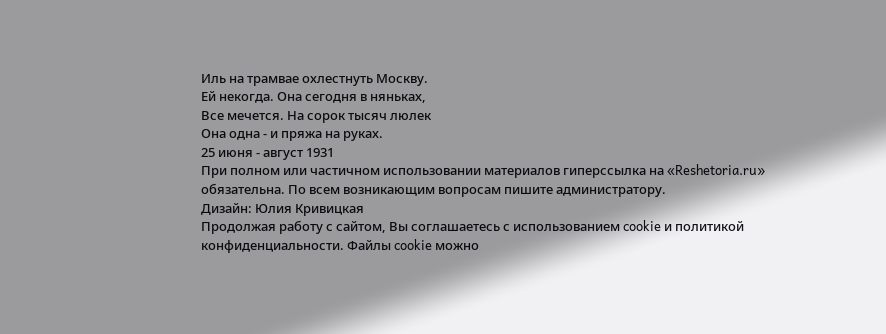Иль на трамвае охлестнуть Москву.
Ей некогда. Она сегодня в няньках,
Все мечется. На сорок тысяч люлек
Она одна - и пряжа на руках.
25 июня - август 1931
При полном или частичном использовании материалов гиперссылка на «Reshetoria.ru» обязательна. По всем возникающим вопросам пишите администратору.
Дизайн: Юлия Кривицкая
Продолжая работу с сайтом, Вы соглашаетесь с использованием cookie и политикой конфиденциальности. Файлы cookie можно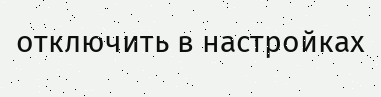отключить в настройках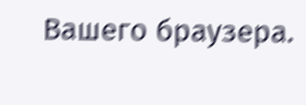Вашего браузера.